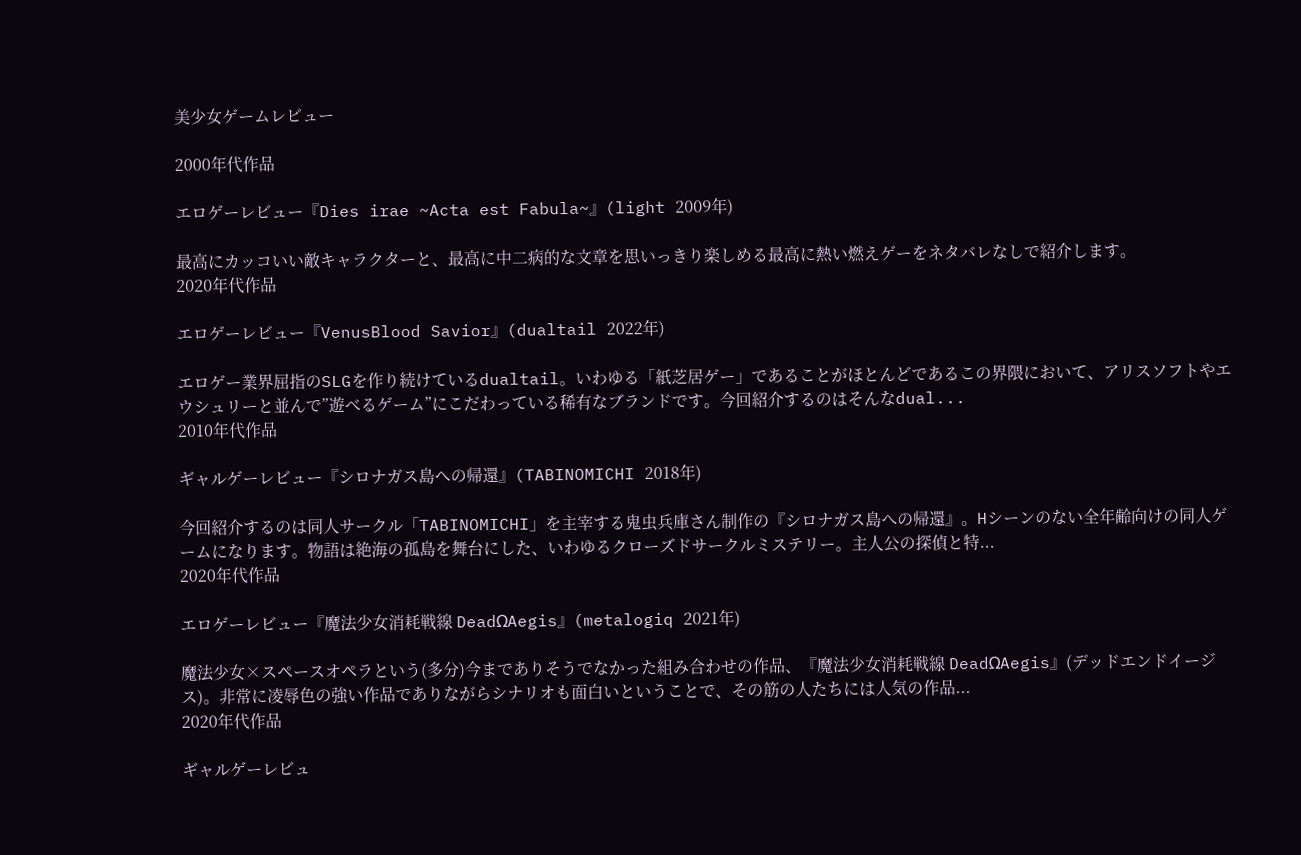美少女ゲームレビュー

2000年代作品

エロゲーレビュー『Dies irae ~Acta est Fabula~』(light 2009年)

最高にカッコいい敵キャラクターと、最高に中二病的な文章を思いっきり楽しめる最高に熱い燃えゲーをネタバレなしで紹介します。
2020年代作品

エロゲーレビュー『VenusBlood Savior』(dualtail 2022年)

エロゲー業界屈指のSLGを作り続けているdualtail。いわゆる「紙芝居ゲー」であることがほとんどであるこの界隈において、アリスソフトやエウシュリーと並んで”遊べるゲーム”にこだわっている稀有なブランドです。今回紹介するのはそんなdual...
2010年代作品

ギャルゲーレビュー『シロナガス島への帰還』(TABINOMICHI 2018年)

今回紹介するのは同人サークル「TABINOMICHI」を主宰する鬼虫兵庫さん制作の『シロナガス島への帰還』。Hシーンのない全年齢向けの同人ゲームになります。物語は絶海の孤島を舞台にした、いわゆるクローズドサークルミステリー。主人公の探偵と特...
2020年代作品

エロゲーレビュー『魔法少女消耗戦線 DeadΩAegis』(metalogiq 2021年)

魔法少女×スペースオペラという(多分)今までありそうでなかった組み合わせの作品、『魔法少女消耗戦線 DeadΩAegis』(デッドエンドイージス)。非常に凌辱色の強い作品でありながらシナリオも面白いということで、その筋の人たちには人気の作品...
2020年代作品

ギャルゲーレビュ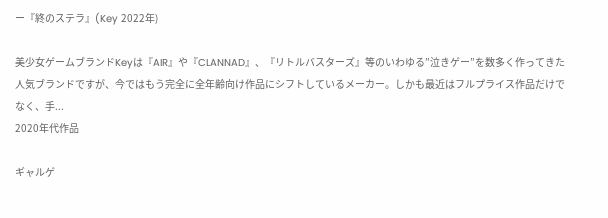ー『終のステラ』(Key 2022年)

美少女ゲームブランドKeyは『AIR』や『CLANNAD』、『リトルバスターズ』等のいわゆる”泣きゲー”を数多く作ってきた人気ブランドですが、今ではもう完全に全年齢向け作品にシフトしているメーカー。しかも最近はフルプライス作品だけでなく、手...
2020年代作品

ギャルゲ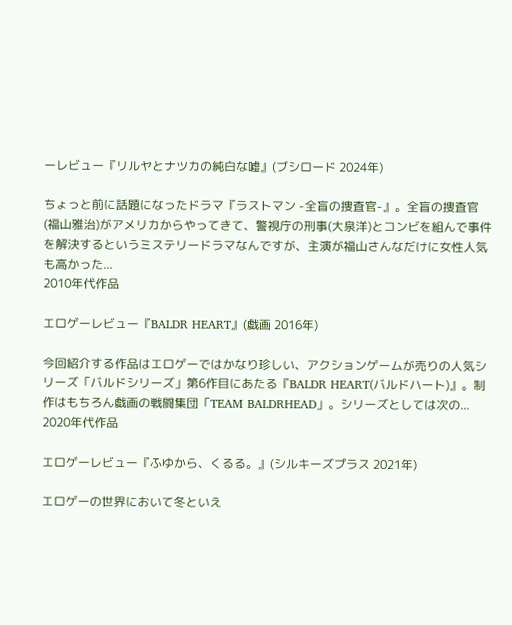ーレビュー『リルヤとナツカの純白な嘘』(ブシロード 2024年)

ちょっと前に話題になったドラマ『ラストマン -全盲の捜査官-』。全盲の捜査官(福山雅治)がアメリカからやってきて、警視庁の刑事(大泉洋)とコンビを組んで事件を解決するというミステリードラマなんですが、主演が福山さんなだけに女性人気も高かった...
2010年代作品

エロゲーレビュー『BALDR HEART』(戯画 2016年)

今回紹介する作品はエロゲーではかなり珍しい、アクションゲームが売りの人気シリーズ「バルドシリーズ」第6作目にあたる『BALDR HEART(バルドハート)』。制作はもちろん戯画の戦闘集団「TEAM BALDRHEAD」。シリーズとしては次の...
2020年代作品

エロゲーレビュー『ふゆから、くるる。』(シルキーズプラス 2021年)

エロゲーの世界において冬といえ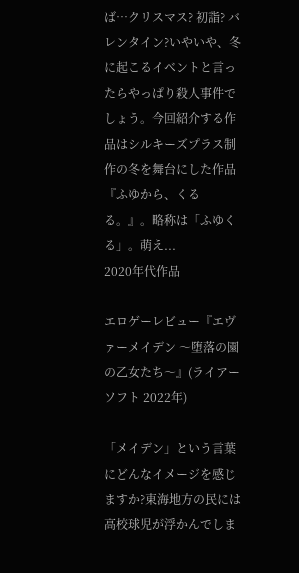ば…クリスマス? 初詣? バレンタイン?いやいや、冬に起こるイベントと言ったらやっぱり殺人事件でしょう。今回紹介する作品はシルキーズプラス制作の冬を舞台にした作品『ふゆから、くるる。』。略称は「ふゆくる」。萌え...
2020年代作品

エロゲーレビュー『エヴァーメイデン 〜堕落の園の乙女たち〜』(ライアーソフト 2022年)

「メイデン」という言葉にどんなイメージを感じますか?東海地方の民には高校球児が浮かんでしま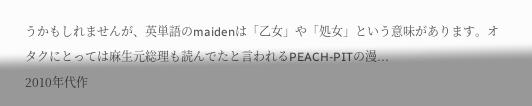うかもしれませんが、英単語のmaidenは「乙女」や「処女」という意味があります。オタクにとっては麻生元総理も読んでたと言われるPEACH-PITの漫...
2010年代作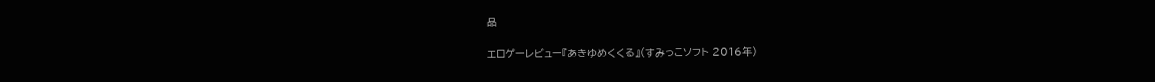品

エロゲーレビュー『あきゆめくくる』(すみっこソフト 2016年)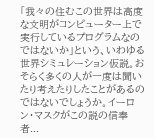「我々の住むこの世界は高度な文明がコンピューター上で実行しているプログラムなのではないか」という、いわゆる世界シミュレーション仮説。おそらく多くの人が一度は聞いたり考えたりしたことがあるのではないでしょうか。イーロン・マスクがこの説の信奉者...